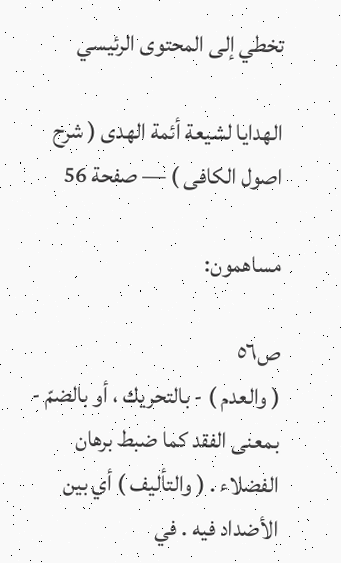تخطي إلى المحتوى الرئيسي

الهدايا لشيعة أئمة الهدى ( شرح اصول الكافى ) — صفحة 56

مساهمون:

ص٥٦
( والعدم ) - بالتحريك ، أو بالضمّ - بمعنى الفقد كما ضبط برهان الفضلاء . ( والتأليف ) أي بين الأضداد فيه . في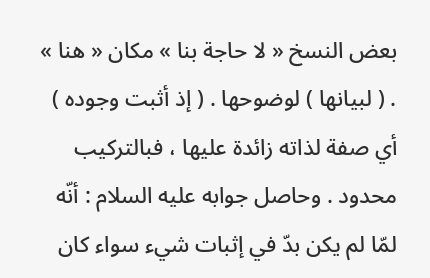بعض النسخ « لا حاجة بنا » مكان « هنا » . ( لبيانها ) لوضوحها . ( إذ أثبت وجوده ) أي صفة لذاته زائدة عليها ، فبالتركيب محدود . وحاصل جوابه عليه السلام : أنّه لمّا لم يكن بدّ في إثبات شيء سواء كان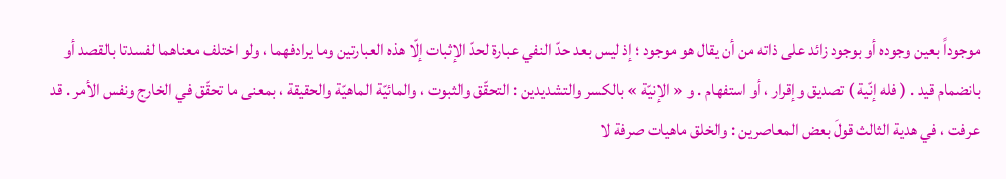موجوداً بعين وجوده أو بوجود زائد على ذاته من أن يقال هو موجود ؛ إذ ليس بعد حدّ النفي عبارة لحدّ الإثبات إلّا هذه العبارتين وما يرادفهما ، ولو اختلف معناهما لفسدتا بالقصد أو بانضمام قيد . ( فله إنّية ) تصديق وإقرار ، أو استفهام . و « الإنيّة » بالكسر والتشديدين : التحقّق والثبوت ، والمائيّة الماهيّة والحقيقة ، بمعنى ما تحقّق في الخارج ونفس الأمر . قد عرفت ، في هدية الثالث قولَ بعض المعاصرين : والخلق ماهيات صرفة لا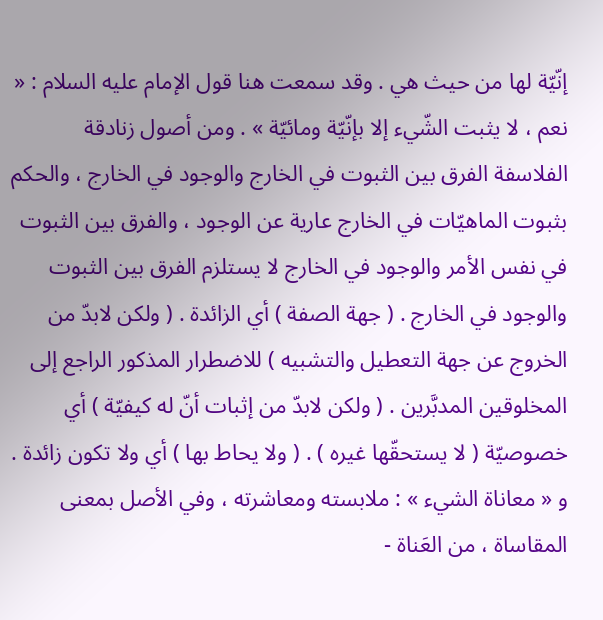إنّيّة لها من حيث هي . وقد سمعت هنا قول الإمام عليه السلام : « نعم ، لا يثبت الشّيء إلا بإنّيّة ومائيّة » . ومن أصول زنادقة الفلاسفة الفرق بين الثبوت في الخارج والوجود في الخارج ، والحكم بثبوت الماهيّات في الخارج عارية عن الوجود ، والفرق بين الثبوت في نفس الأمر والوجود في الخارج لا يستلزم الفرق بين الثبوت والوجود في الخارج . ( جهة الصفة ) أي الزائدة . ( ولكن لابدّ من الخروج عن جهة التعطيل والتشبيه ) للاضطرار المذكور الراجع إلى المخلوقين المدبَّرين . ( ولكن لابدّ من إثبات أنّ له كيفيّة ) أي خصوصيّة ( لا يستحقّها غيره ) . ( ولا يحاط بها ) أي ولا تكون زائدة . و « معاناة الشيء » : ملابسته ومعاشرته ، وفي الأصل بمعنى المقاساة ، من العَناة -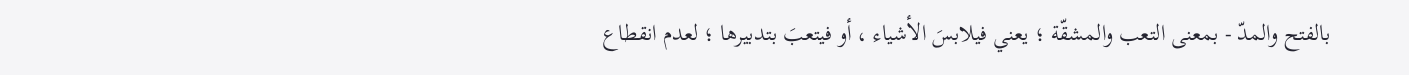بالفتح والمدّ - بمعنى التعب والمشقّة ؛ يعني فيلابسَ الأشياء ، أو فيتعبَ بتدبيرها ؛ لعدم انقطاع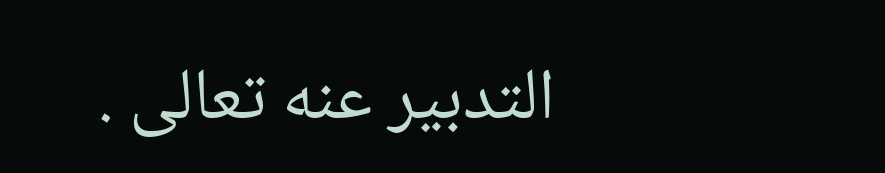التدبير عنه تعالى .